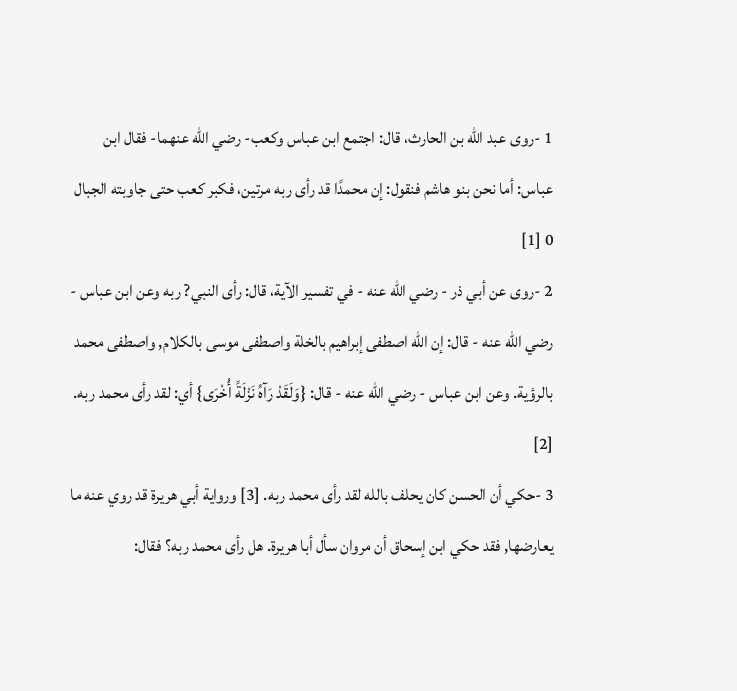1 -روى عبد الله بن الحارث، قال: اجتمع ابن عباس وكعب- رضي الله عنهما- فقال ابن عباس: أما نحن بنو هاشم فنقول: إن محمدًا قد رأى ربه مرتين، فكبر كعب حتى جاوبته الجبال 0 [1]
2 -روى عن أبي ذر - رضي الله عنه - في تفسير الآية، قال: رأى النبي? ربه وعن ابن عباس - رضي الله عنه - قال: إن الله اصطفى إبراهيم بالخلة واصطفى موسى بالكلام, واصطفى محمد بالرؤية. وعن ابن عباس - رضي الله عنه - قال: {وَلَقَدْ رَآهُ نَزْلَةً أُخْرَى} أي: لقد رأى محمد ربه. [2]
3 -حكي أن الحسن كان يحلف بالله لقد رأى محمد ربه. [3] ورواية أبي هريرة قد روي عنه ما يعارضها, فقد حكي ابن إسحاق أن مروان سأل أبا هريرة. هل رأى محمد ربه؟ فقال: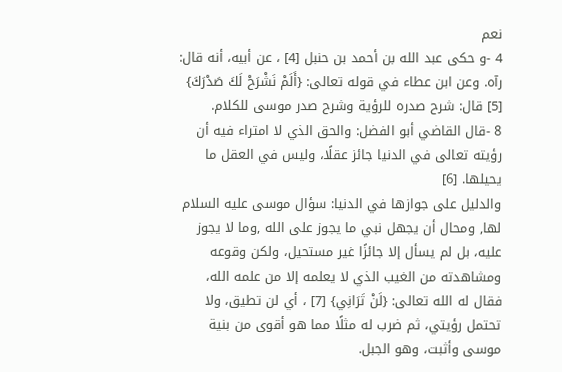نعم
4 -و حكى عبد الله بن أحمد بن حنبل [4] ، عن أبيه، أنه قال: رآه. وعن ابن عطاء في قوله تعالى: {أَلَمْ نَشْرَحْ لَكَ صَدْرَكَ} [5] قال: شرح صدره للرؤية وشرح صدر موسى للكلام.
8 -قال القاضي أبو الفضل: والحق الذي لا امتراء فيه أن رؤيته تعالى في الدنيا جائز عقلًا، وليس في العقل ما يحيلها. [6]
والدليل على جوازها في الدنيا: سؤال موسى عليه السلام لها, ومحال أن يجهل نبي ما يجوز على الله ,وما لا يجوز عليه، بل لم يسأل إلا جائزًا غير مستحيل، ولكن وقوعه ومشاهدته من الغيب الذي لا يعلمه إلا من علمه الله، فقال له الله تعالى: {لَنْ تَرَانِي} [7] ، أي لن تطيق، ولا تحتمل رؤيتي، ثم ضرب له مثلًا مما هو أقوى من بنية موسى وأثبت، وهو الجبل.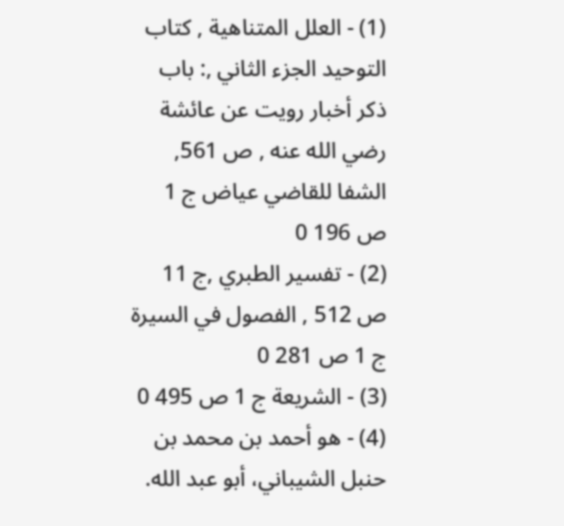(1) - العلل المتناهية , كتاب التوحيد الجزء الثاني ,: باب ذكر أخبار رويت عن عائشة رضي الله عنه , ص 561, الشفا للقاضي عياض ج 1 ص 196 0
(2) - تفسير الطبري ,ج 11 ص 512 , الفصول في السيرة ج 1 ص 281 0
(3) - الشريعة ج 1 ص 495 0
(4) - هو أحمد بن محمد بن حنبل الشيباني، أبو عبد الله.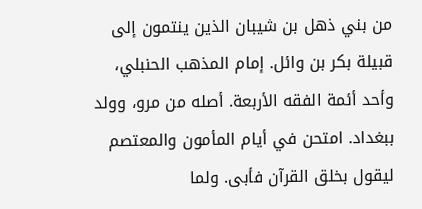من بني ذهل بن شيبان الذين ينتمون إلى قبيلة بكر بن وائل. إمام المذهب الحنبلي، وأحد أئمة الفقه الأربعة. أصله من مرو، وولد ببغداد. امتحن في أيام المأمون والمعتصم ليقول بخلق القرآن فأبى. ولما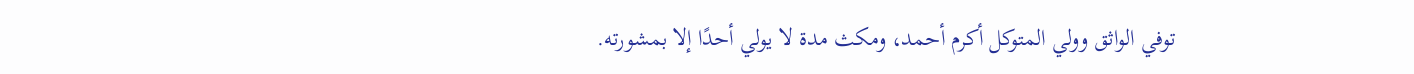توفي الواثق وولي المتوكل أكرم أحمد، ومكث مدة لا يولي أحدًا إلا بمشورته.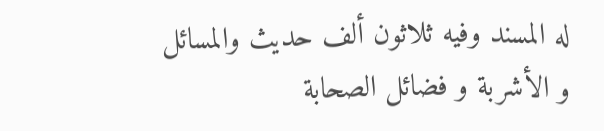له المسند وفيه ثلاثون ألف حديث والمسائل و الأشربة و فضائل الصحابة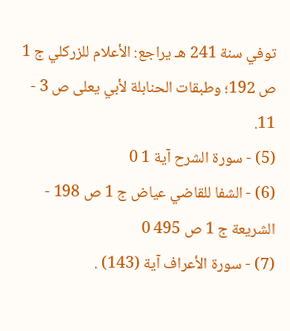توفي سنة 241 هـ يراجع: الأعلام للزركلي ج 1 ص 192؛ وطبقات الحنابلة لأبي يعلى ص 3 - 11.
(5) - سورة الشرح آية 1 0
(6) - الشفا للقاضي عياض ج 1 ص 198 - الشريعة ج 1 ص 495 0
(7) - سورة الأعراف آية (143) .